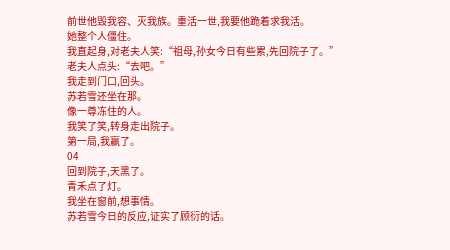前世他毁我容、灭我族。重活一世,我要他跪着求我活。
她整个人僵住。
我直起身,对老夫人笑:“祖母,孙女今日有些累,先回院子了。”
老夫人点头:“去吧。”
我走到门口,回头。
苏若雪还坐在那。
像一尊冻住的人。
我笑了笑,转身走出院子。
第一局,我赢了。
04
回到院子,天黑了。
青禾点了灯。
我坐在窗前,想事情。
苏若雪今日的反应,证实了顾衍的话。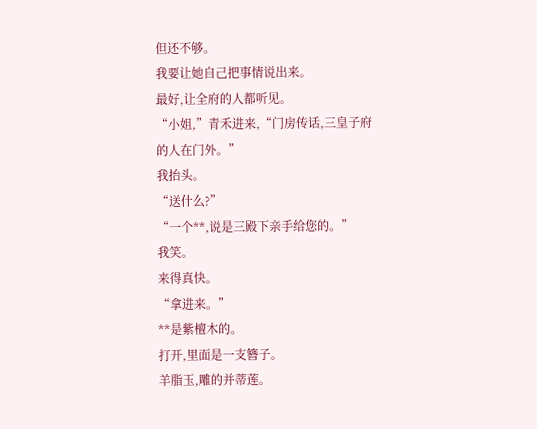但还不够。
我要让她自己把事情说出来。
最好,让全府的人都听见。
“小姐,”青禾进来,“门房传话,三皇子府的人在门外。”
我抬头。
“送什么?”
“一个**,说是三殿下亲手给您的。”
我笑。
来得真快。
“拿进来。”
**是紫檀木的。
打开,里面是一支簪子。
羊脂玉,雕的并蒂莲。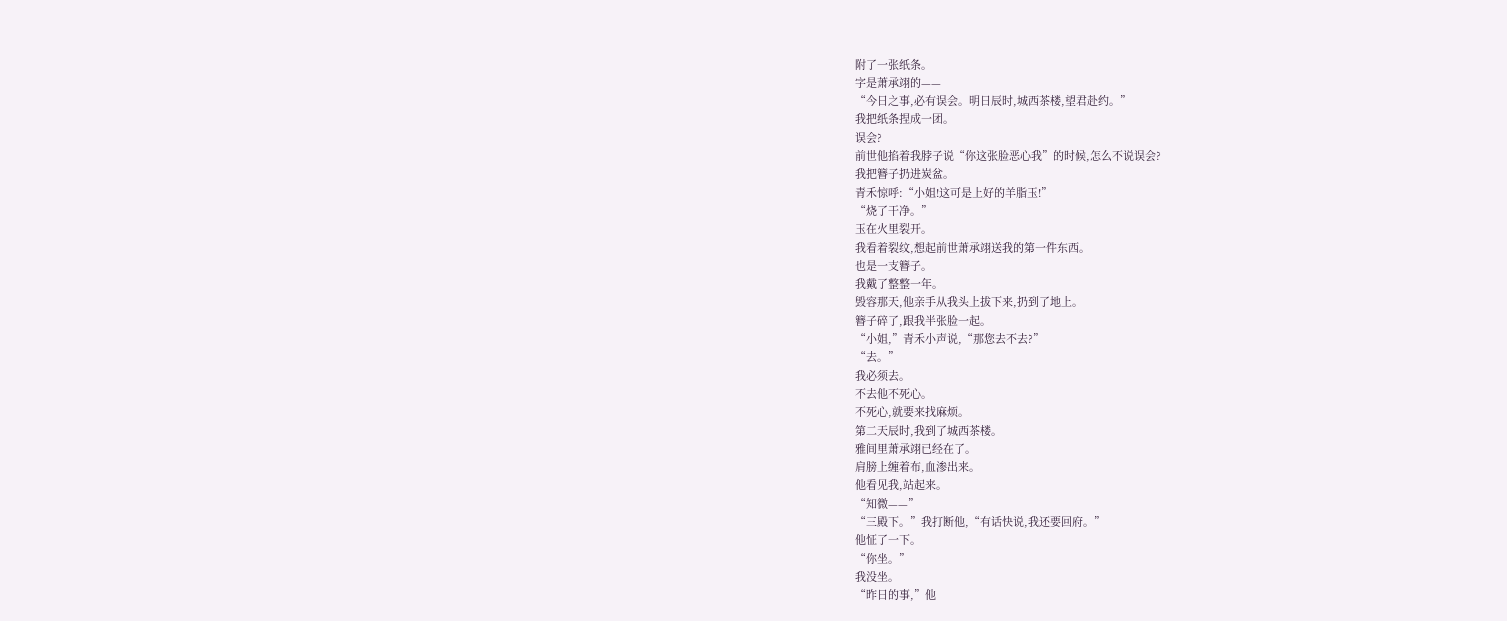附了一张纸条。
字是萧承翊的——
“今日之事,必有误会。明日辰时,城西茶楼,望君赴约。”
我把纸条捏成一团。
误会?
前世他掐着我脖子说“你这张脸恶心我”的时候,怎么不说误会?
我把簪子扔进炭盆。
青禾惊呼:“小姐!这可是上好的羊脂玉!”
“烧了干净。”
玉在火里裂开。
我看着裂纹,想起前世萧承翊送我的第一件东西。
也是一支簪子。
我戴了整整一年。
毁容那天,他亲手从我头上拔下来,扔到了地上。
簪子碎了,跟我半张脸一起。
“小姐,”青禾小声说,“那您去不去?”
“去。”
我必须去。
不去他不死心。
不死心,就要来找麻烦。
第二天辰时,我到了城西茶楼。
雅间里萧承翊已经在了。
肩膀上缠着布,血渗出来。
他看见我,站起来。
“知微——”
“三殿下。”我打断他,“有话快说,我还要回府。”
他怔了一下。
“你坐。”
我没坐。
“昨日的事,”他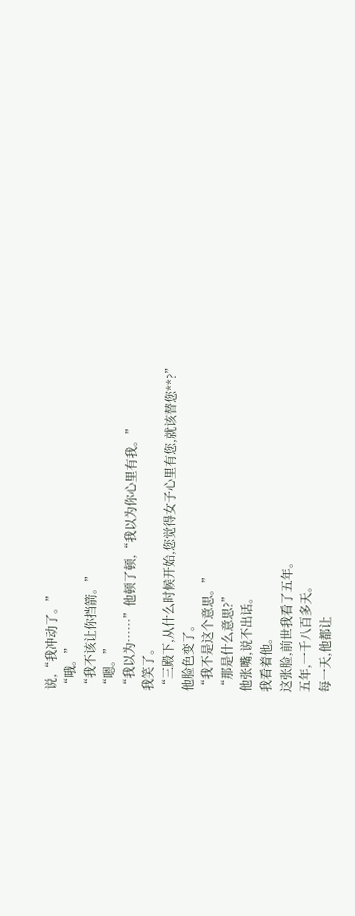说,“我冲动了。”
“哦。”
“我不该让你挡箭。”
“嗯。”
“我以为……”他顿了顿,“我以为你心里有我。”
我笑了。
“三殿下,从什么时候开始,您觉得女子心里有您,就该替您**?”
他脸色变了。
“我不是这个意思。”
“那是什么意思?”
他张嘴,说不出话。
我看着他。
这张脸,前世我看了五年。
五年,一千八百多天。
每一天,他都让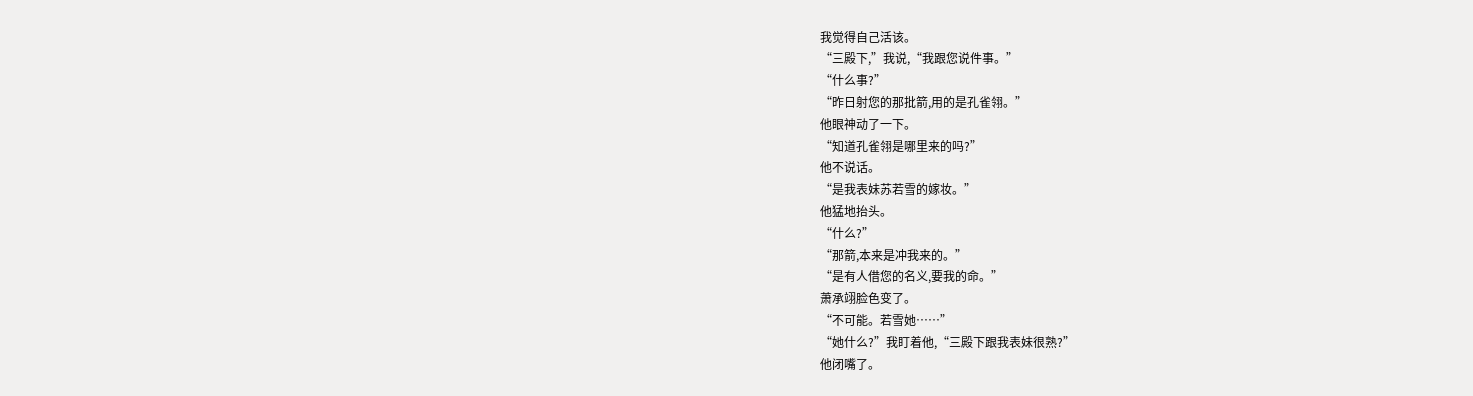我觉得自己活该。
“三殿下,”我说,“我跟您说件事。”
“什么事?”
“昨日射您的那批箭,用的是孔雀翎。”
他眼神动了一下。
“知道孔雀翎是哪里来的吗?”
他不说话。
“是我表妹苏若雪的嫁妆。”
他猛地抬头。
“什么?”
“那箭,本来是冲我来的。”
“是有人借您的名义,要我的命。”
萧承翊脸色变了。
“不可能。若雪她……”
“她什么?”我盯着他,“三殿下跟我表妹很熟?”
他闭嘴了。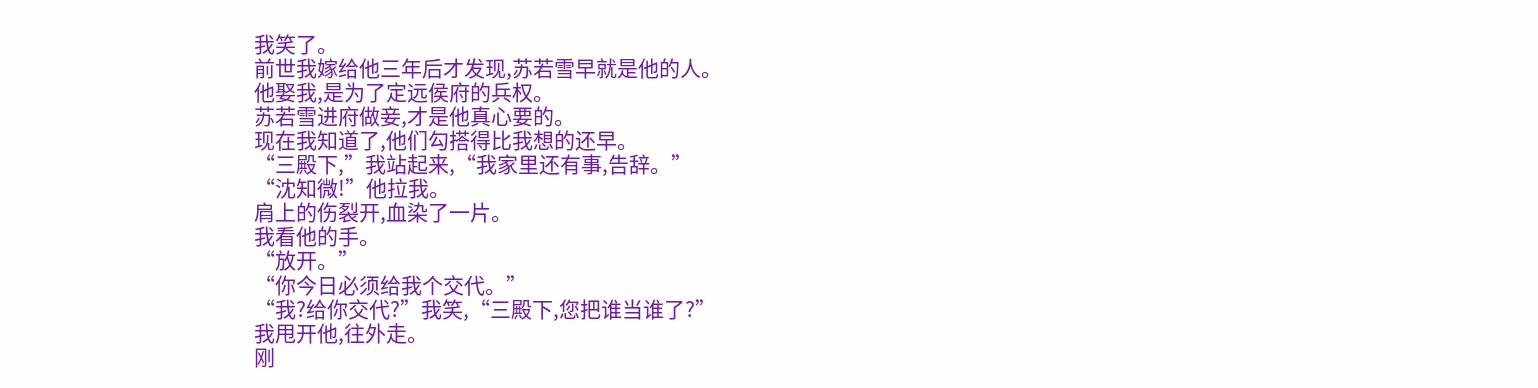我笑了。
前世我嫁给他三年后才发现,苏若雪早就是他的人。
他娶我,是为了定远侯府的兵权。
苏若雪进府做妾,才是他真心要的。
现在我知道了,他们勾搭得比我想的还早。
“三殿下,”我站起来,“我家里还有事,告辞。”
“沈知微!”他拉我。
肩上的伤裂开,血染了一片。
我看他的手。
“放开。”
“你今日必须给我个交代。”
“我?给你交代?”我笑,“三殿下,您把谁当谁了?”
我甩开他,往外走。
刚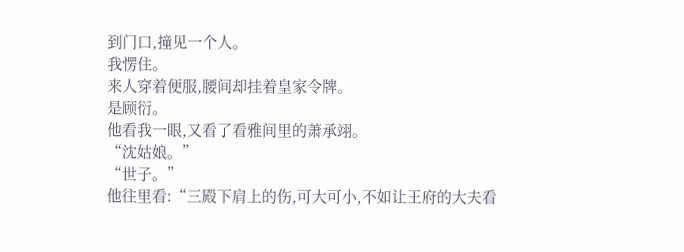到门口,撞见一个人。
我愣住。
来人穿着便服,腰间却挂着皇家令牌。
是顾衍。
他看我一眼,又看了看雅间里的萧承翊。
“沈姑娘。”
“世子。”
他往里看:“三殿下肩上的伤,可大可小,不如让王府的大夫看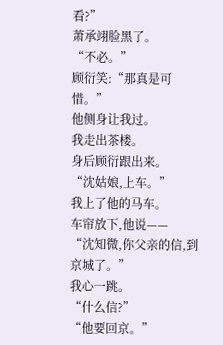看?”
萧承翊脸黑了。
“不必。”
顾衍笑:“那真是可惜。”
他侧身让我过。
我走出茶楼。
身后顾衍跟出来。
“沈姑娘,上车。”
我上了他的马车。
车帘放下,他说——
“沈知微,你父亲的信,到京城了。”
我心一跳。
“什么信?”
“他要回京。”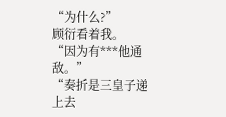“为什么?”
顾衍看着我。
“因为有***他通敌。”
“奏折是三皇子递上去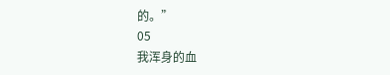的。”
05
我浑身的血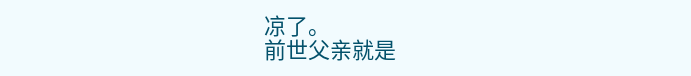凉了。
前世父亲就是